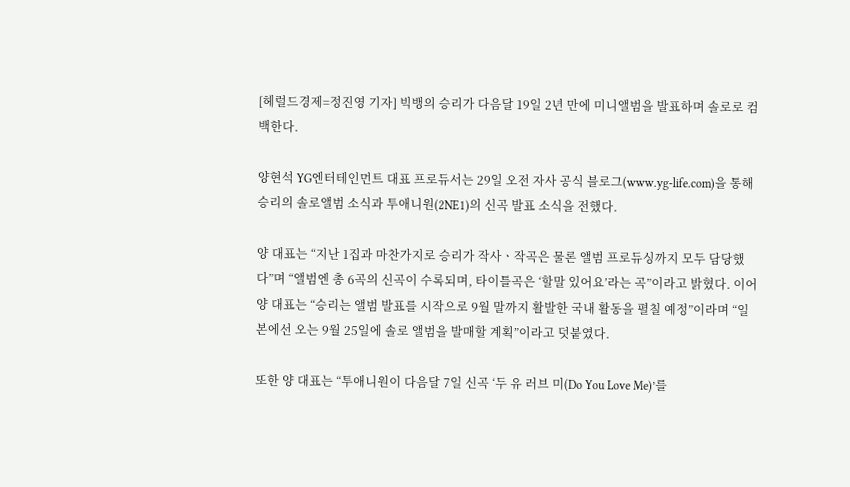[헤럴드경제=정진영 기자] 빅뱅의 승리가 다음달 19일 2년 만에 미니앨범을 발표하며 솔로로 컴백한다.

양현석 YG엔터테인먼트 대표 프로듀서는 29일 오전 자사 공식 블로그(www.yg-life.com)을 통해 승리의 솔로앨범 소식과 투애니원(2NE1)의 신곡 발표 소식을 전했다.

양 대표는 “지난 1집과 마찬가지로 승리가 작사ㆍ작곡은 물론 앨범 프로듀싱까지 모두 담당했다”며 “앨범엔 총 6곡의 신곡이 수록되며, 타이틀곡은 ‘할말 있어요’라는 곡”이라고 밝혔다. 이어 양 대표는 “승리는 앨범 발표를 시작으로 9월 말까지 활발한 국내 활동을 펼칠 예정”이라며 “일본에선 오는 9월 25일에 솔로 앨범을 발매할 계획”이라고 덧붙였다.

또한 양 대표는 “투애니원이 다음달 7일 신곡 ‘두 유 러브 미(Do You Love Me)’를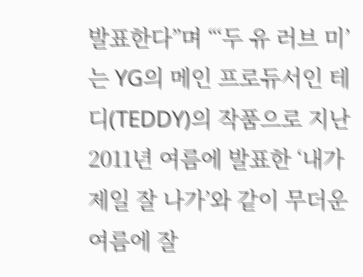발표한다”며 “‘두 유 러브 미’는 YG의 메인 프로듀서인 테디(TEDDY)의 작품으로 지난 2011년 여름에 발표한 ‘내가 제일 잘 나가’와 같이 무더운 여름에 잘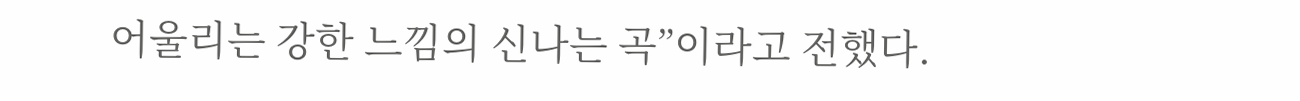어울리는 강한 느낌의 신나는 곡”이라고 전했다.